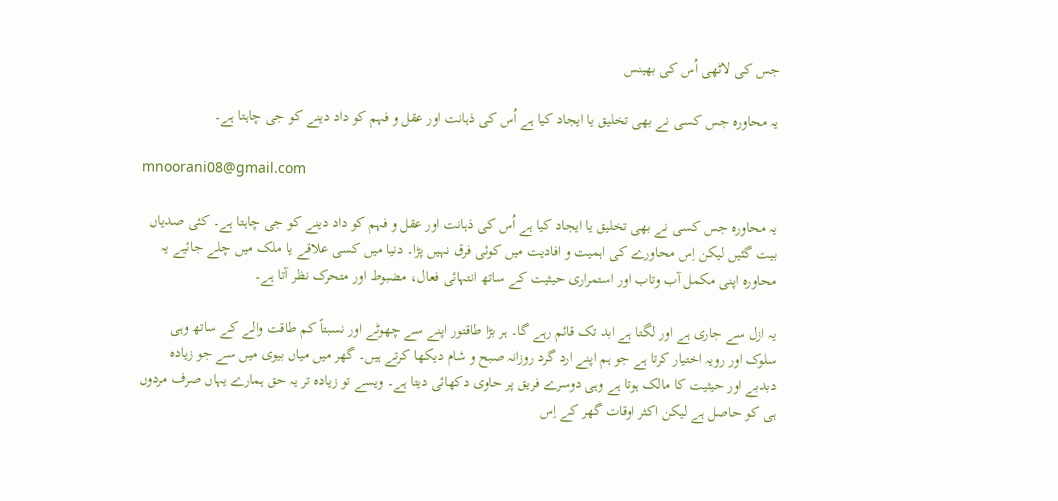جس کی لاٹھی اُس کی بھینس

یہ محاورہ جس کسی نے بھی تخلیق یا ایجاد کیا ہے اُس کی ذہانت اور عقل و فہم کو داد دینے کو جی چاہتا ہے۔

mnoorani08@gmail.com

یہ محاورہ جس کسی نے بھی تخلیق یا ایجاد کیا ہے اُس کی ذہانت اور عقل و فہم کو داد دینے کو جی چاہتا ہے۔ کئی صدیاں بیت گئیں لیکن اِس محاورے کی اہمیت و افادیت میں کوئی فرق نہیں پڑا۔ دنیا میں کسی علاقے یا ملک میں چلے جائیے یہ محاورہ اپنی مکمل آب وتاب اور استمراری حیثیت کے ساتھ انتہائی فعال، مضبوط اور متحرک نظر آتا ہے۔

یہ ازل سے جاری ہے اور لگتا ہے ابد تک قائم رہے گا۔ ہر بڑا طاقتور اپنے سے چھوٹے اور نسبتاً کم طاقت والے کے ساتھ وہی سلوک اور رویہ اختیار کرتا ہے جو ہم اپنے ارد گرد روزانہ صبح و شام دیکھا کرتے ہیں۔ گھر میں میاں بیوی میں سے جو زیادہ دبدبے اور حیثیت کا مالک ہوتا ہے وہی دوسرے فریق پر حاوی دکھائی دیتا ہے۔ ویسے تو زیادہ تر یہ حق ہمارے یہاں صرف مردوں ہی کو حاصل ہے لیکن اکثر اوقات گھر کے اِس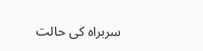سربراہ کی حالت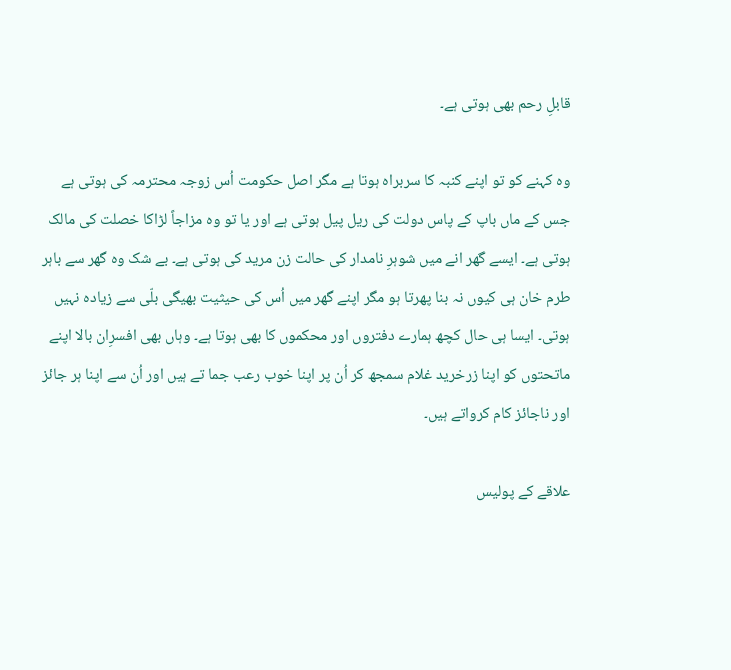قابلِ رحم بھی ہوتی ہے۔

وہ کہنے کو تو اپنے کنبہ کا سربراہ ہوتا ہے مگر اصل حکومت اُس زوجہ محترمہ کی ہوتی ہے جس کے ماں باپ کے پاس دولت کی ریل پیل ہوتی ہے اور یا تو وہ مزاجاً لڑاکا خصلت کی مالک ہوتی ہے۔ ایسے گھر انے میں شوہرِ نامدار کی حالت زن مرید کی ہوتی ہے۔ بے شک وہ گھر سے باہر طرم خان ہی کیوں نہ بنا پھرتا ہو مگر اپنے گھر میں اُس کی حیثیت بھیگی بلّی سے زیادہ نہیں ہوتی۔ ایسا ہی حال کچھ ہمارے دفتروں اور محکموں کا بھی ہوتا ہے۔ وہاں بھی افسرِان بالا اپنے ماتحتوں کو اپنا زرخرید غلام سمجھ کر اُن پر اپنا خوب رعب جما تے ہیں اور اُن سے اپنا ہر جائز اور ناجائز کام کرواتے ہیں۔

علاقے کے پولیس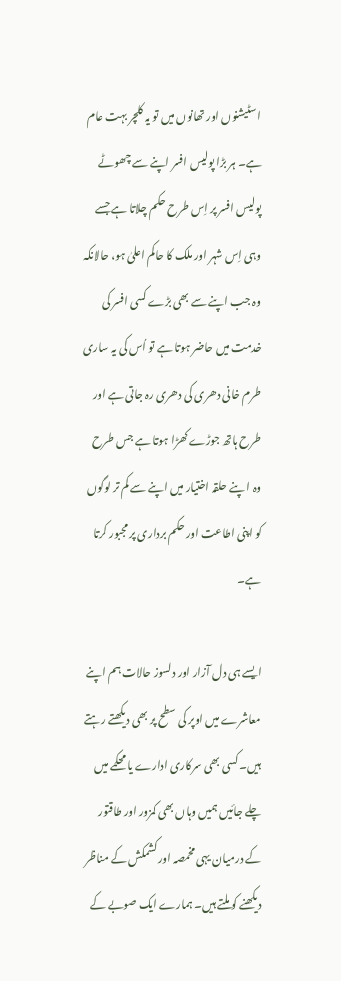اسٹیشنوں اور تھانوں میں تو یہ کلچر بہت عام ہے۔ ہر بڑا پولیس افسر اپنے سے چھوٹے پولیس افسر پر اِس طرح حکم چلاتا ہے جسے وہی اِس شہر اور ملک کا حاکم اعلیٰ ہو، حالانکہ وہ جب اپنے سے بھی بڑے کسی افسر کی خدمت میں حاضر ہوتا ہے تو اُس کی یہ ساری طرم خانی دھری کی دھری رہ جاتی ہے اور طرح ہاتھ جوڑے کھڑا ہوتا ہے جس طرح وہ ا پنے حلقہ اختیار میں اپنے سے کم تر لوگوں کو اپنی اطاعت اور حکم برداری پر مجبور کرتا ہے۔

ایسے ہی دل آزار اور دلسوز حالات ہم اپنے معاشرے میں اوپر کی سطح پر بھی دیکھتے رہتے ہیں۔ کسی بھی سرکاری ادارے یا محکمے میں چلے جائیں ہمیں وہاں بھی کمزور اور طاقتور کے درمیان یہی مخمصہ اور کشمکش کے مناظر دیکھنے کو ملتے ہیں۔ ہمارے ایک صوبے کے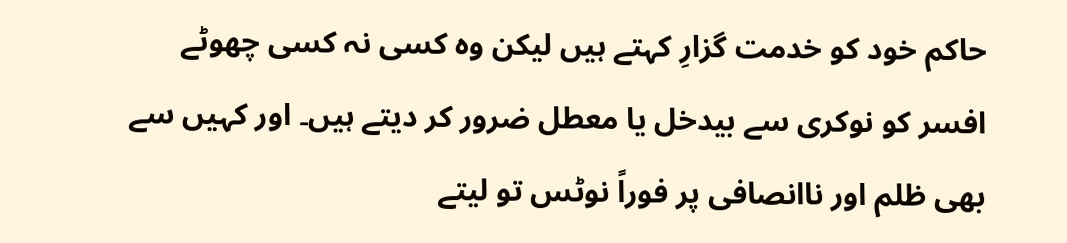حاکم خود کو خدمت گزارِ کہتے ہیں لیکن وہ کسی نہ کسی چھوٹے افسر کو نوکری سے بیدخل یا معطل ضرور کر دیتے ہیں۔ اور کہیں سے بھی ظلم اور ناانصافی پر فوراً نوٹس تو لیتے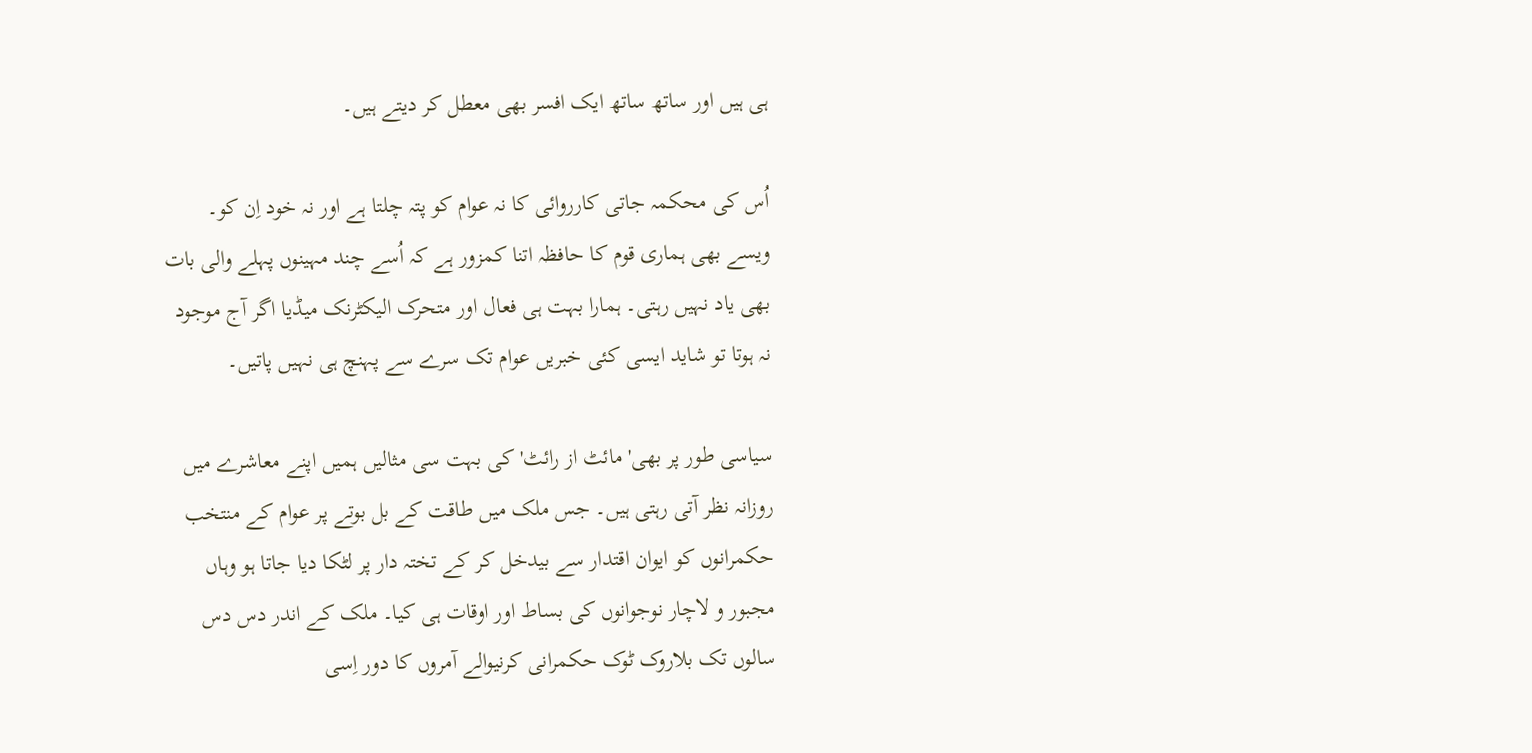ہی ہیں اور ساتھ ساتھ ایک افسر بھی معطل کر دیتے ہیں۔

اُس کی محکمہ جاتی کارروائی کا نہ عوام کو پتہ چلتا ہے اور نہ خود اِن کو۔ ویسے بھی ہماری قوم کا حافظہ اتنا کمزور ہے کہ اُسے چند مہینوں پہلے والی بات بھی یاد نہیں رہتی۔ ہمارا بہت ہی فعال اور متحرک الیکٹرنک میڈیا اگر آج موجود نہ ہوتا تو شاید ایسی کئی خبریں عوام تک سرے سے پہنچ ہی نہیں پاتیں۔

سیاسی طور پر بھی'مائٹ از رائٹ' کی بہت سی مثالیں ہمیں اپنے معاشرے میں روزانہ نظر آتی رہتی ہیں۔ جس ملک میں طاقت کے بل بوتے پر عوام کے منتخب حکمرانوں کو ایوان اقتدار سے بیدخل کر کے تختہ دار پر لٹکا دیا جاتا ہو وہاں مجبور و لاچار نوجوانوں کی بساط اور اوقات ہی کیا۔ ملک کے اندر دس دس سالوں تک بلاروک ٹوک حکمرانی کرنیوالے آمروں کا دور اِسی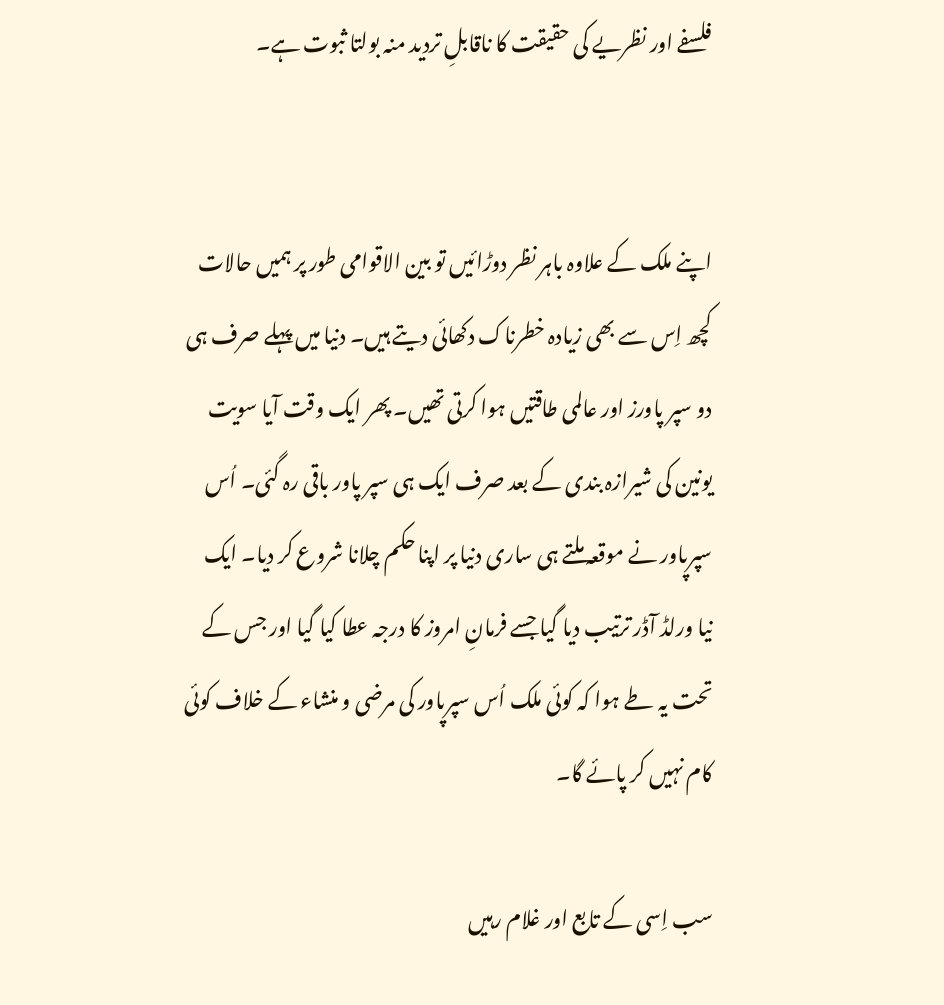فلسفے اور نظریے کی حقیقت کا ناقابلِ تردید منہ بولتا ثبوت ہے۔


اپنے ملک کے علاوہ باہر نظر دوڑائیں تو بین الاقوامی طور پر ہمیں حالات کچھ اِس سے بھی زیادہ خطرناک دکھائی دیتے ہیں۔ دنیا میں پہلے صرف ہی دو سپر پاورز اور عالمی طاقتیں ہوا کرتی تھیں۔ پھر ایک وقت آیا سویت یونین کی شیرازہ بندی کے بعد صرف ایک ہی سپر پاور باقی رہ گئی۔ اُس سپرپاور نے موقعہ ملتے ہی ساری دنیا پر اپنا حکم چلانا شروع کر دیا۔ ایک نیا ورلڈ آڈر ترتیب دیا گیا جسے فرمانِ امروز کا درجہ عطا کیا گیا اور جس کے تحت یہ طے ہوا کہ کوئی ملک اُس سپرپاور کی مرضی و منشاء کے خلاف کوئی کام نہیں کر پائے گا۔

سب اِسی کے تابع اور غلام رہیں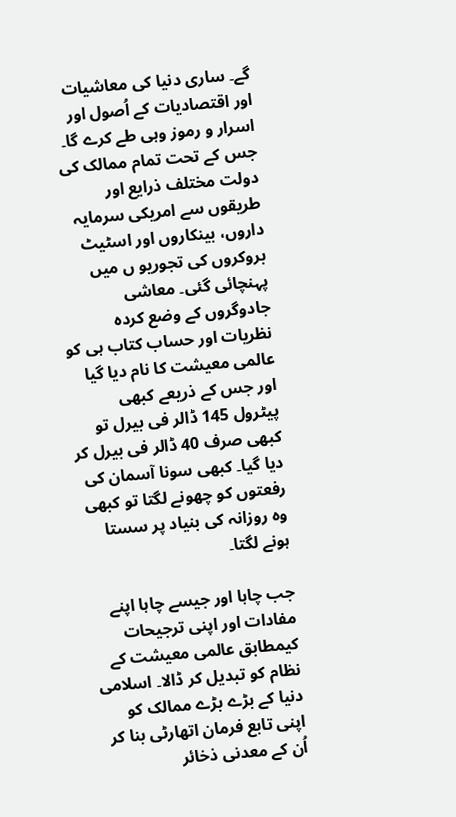گے۔ ساری دنیا کی معاشیات اور اقتصادیات کے اُصول اور اسرار و رموز وہی طے کرے گا۔ جس کے تحت تمام ممالک کی دولت مختلف ذرایع اور طریقوں سے امریکی سرمایہ داروں، بینکاروں اور اسٹیٹ بروکروں کی تجوریو ں میں پہنچائی گئی۔ معاشی جادوگروں کے وضع کردہ نظریات اور حساب کتاب ہی کو عالمی معیشت کا نام دیا گیا اور جس کے ذریعے کبھی پیٹرول 145 ڈالر فی بیرل تو کبھی صرف 40 ڈالر فی بیرل کر دیا گیا۔ کبھی سونا آسمان کی رفعتوں کو چھونے لگتا تو کبھی وہ روزانہ کی بنیاد پر سستا ہونے لگتا۔

جب چاہا اور جیسے چاہا اپنے مفادات اور اپنی ترجیحات کیمطابق عالمی معیشت کے نظام کو تبدیل کر ڈالا۔ اسلامی دنیا کے بڑے بڑے ممالک کو اپنی تابع فرمان اتھارٹی بنا کر اُن کے معدنی ذخائر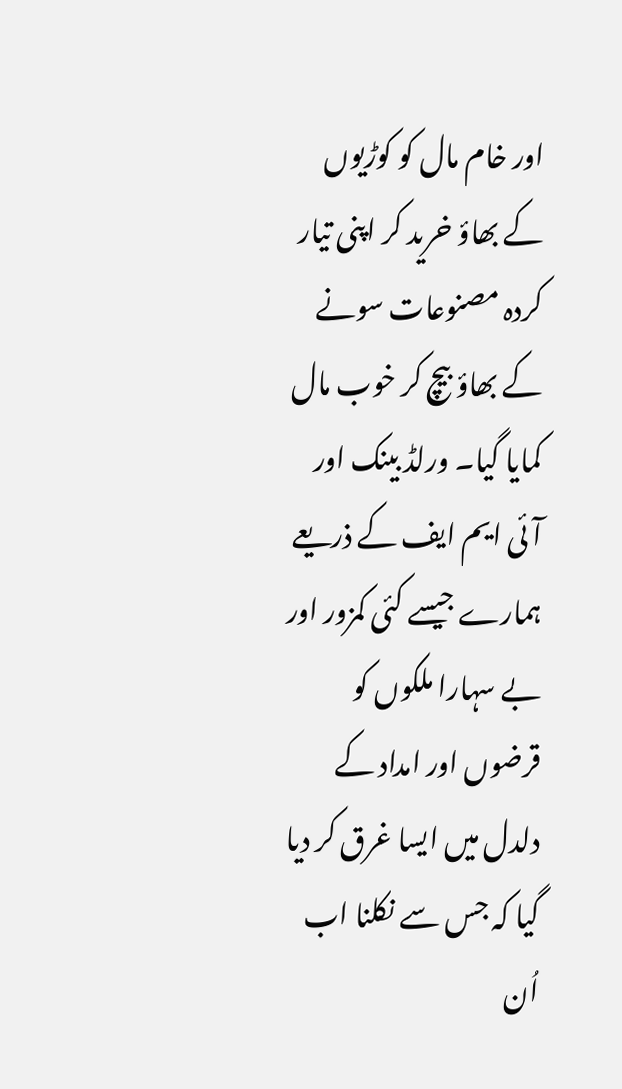اور خام مال کو کوڑیوں کے بھاؤ خرید کر اپنی تیار کردہ مصنوعات سونے کے بھاؤ بیچ کر خوب مال کمایا گیا۔ ورلڈ بینک اور آئی ایم ایف کے ذریعے ہمارے جیسے کئی کمزور اور بے سہارا ملکوں کو قرضوں اور امداد کے دلدل میں ایسا غرق کر دیا گیا کہ جس سے نکلنا اب اُن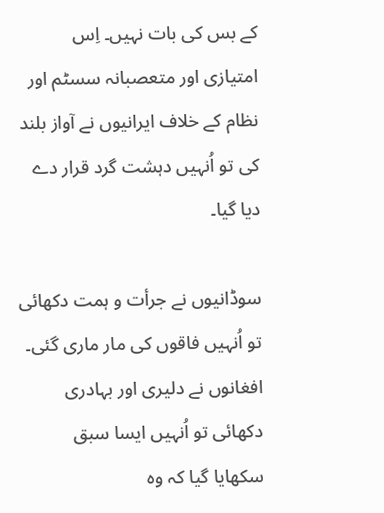کے بس کی بات نہیں۔ اِس امتیازی اور متعصبانہ سسٹم اور نظام کے خلاف ایرانیوں نے آواز بلند کی تو اُنہیں دہشت گرد قرار دے دیا گیا۔

سوڈانیوں نے جرأت و ہمت دکھائی تو اُنہیں فاقوں کی مار ماری گئی۔ افغانوں نے دلیری اور بہادری دکھائی تو اُنہیں ایسا سبق سکھایا گیا کہ وہ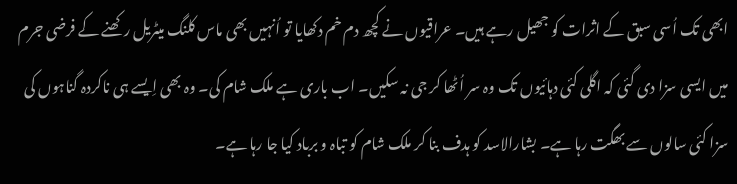ابھی تک اُسی سبق کے اثرات کو جھیل رہے ہیں۔ عراقیوں نے کچھ دم خم دکھایا تو اُنہیں بھی ماس کلنگ میٹریل رکھنے کے فرضی جرم میں ایسی سزا دی گئی کہ اگلی کئی دہائیوں تک وہ سر اُٹھا کر جی نہ سکیں۔ اب باری ہے ملک شام کی۔ وہ بھی اِیسے ہی ناکردہ گناہوں کی سزا کئی سالوں سے بھگت رہا ہے۔ بشارالاسد کو ہدف بنا کر ملک شام کو تباہ و برباد کیا جا رہا ہے۔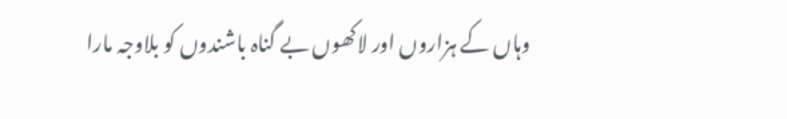وہاں کے ہزاروں اور لاکھوں بے گناہ باشندوں کو بلاوجہ مارا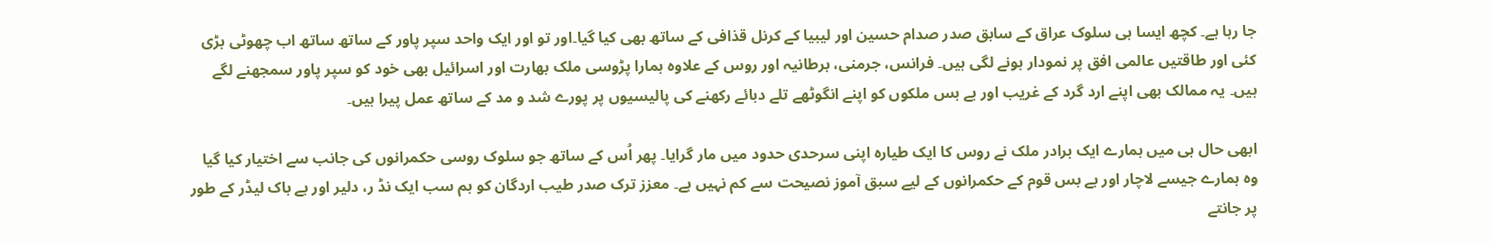جا رہا ہے۔ کچھ ایسا ہی سلوک عراق کے سابق صدر صدام حسین اور لیبیا کے کرنل قذافی کے ساتھ بھی کیا گیا۔اور تو اور ایک واحد سپر پاور کے ساتھ ساتھ اب چھوٹی بڑی کئی اور طاقتیں عالمی افق پر نمودار ہونے لگی ہیں۔ فرانس، جرمنی، برطانیہ اور روس کے علاوہ ہمارا پڑوسی ملک بھارت اور اسرائیل بھی خود کو سپر پاور سمجھنے لگے ہیں۔ یہ ممالک بھی اپنے ارد گرد کے غریب اور بے بس ملکوں کو اپنے انگوٹھے تلے دبائے رکھنے کی پالیسیوں پر پورے شد و مد کے ساتھ عمل پیرا ہیں۔

ابھی حال ہی میں ہمارے ایک برادر ملک نے روس کا ایک طیارہ اپنی سرحدی حدود میں مار گرایا۔ پھر اُس کے ساتھ جو سلوک روسی حکمرانوں کی جانب سے اختیار کیا گیا وہ ہمارے جیسے لاچار اور بے بس قوم کے حکمرانوں کے لیے سبق آموز نصیحت سے کم نہیں ہے۔ معزز ترک صدر طیب اردگان کو ہم سب ایک نڈ ر، دلیر اور بے باک لیڈر کے طور پر جانتے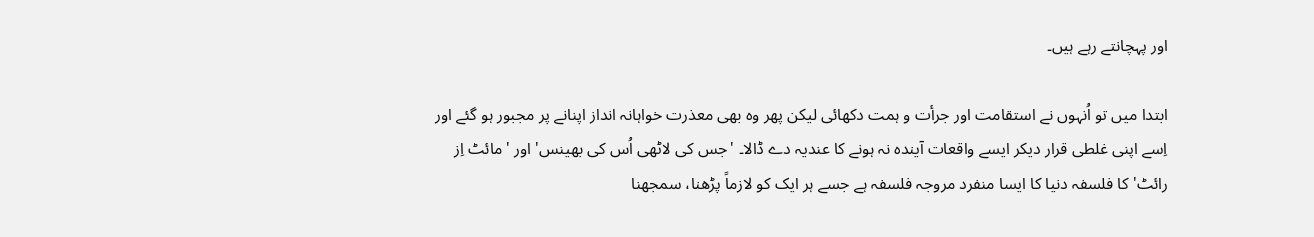اور پہچانتے رہے ہیں۔

ابتدا میں تو اُنہوں نے استقامت اور جرأت و ہمت دکھائی لیکن پھر وہ بھی معذرت خواہانہ انداز اپنانے پر مجبور ہو گئے اور اِسے اپنی غلطی قرار دیکر ایسے واقعات آیندہ نہ ہونے کا عندیہ دے ڈالا۔ 'جس کی لاٹھی اُس کی بھینس' اور 'مائٹ اِز رائٹ' کا فلسفہ دنیا کا ایسا منفرد مروجہ فلسفہ ہے جسے ہر ایک کو لازماً پڑھنا، سمجھنا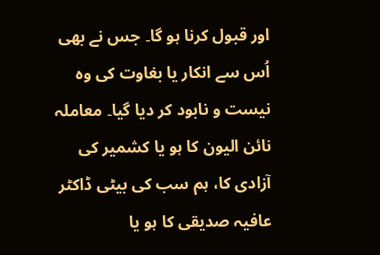اور قبول کرنا ہو گا۔ جس نے بھی اُس سے انکار یا بغاوت کی وہ نیست و نابود کر دیا گیا۔ معاملہ نائن الیون کا ہو یا کشمیر کی آزادی کا، ہم سب کی بیٹی ڈاکٹر عافیہ صدیقی کا ہو یا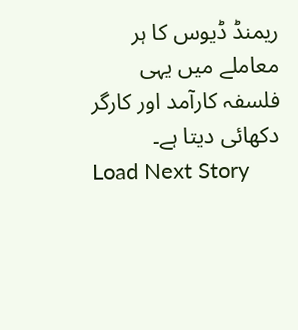ریمنڈ ڈیوس کا ہر معاملے میں یہی فلسفہ کارآمد اور کارگر دکھائی دیتا ہے۔
Load Next Story